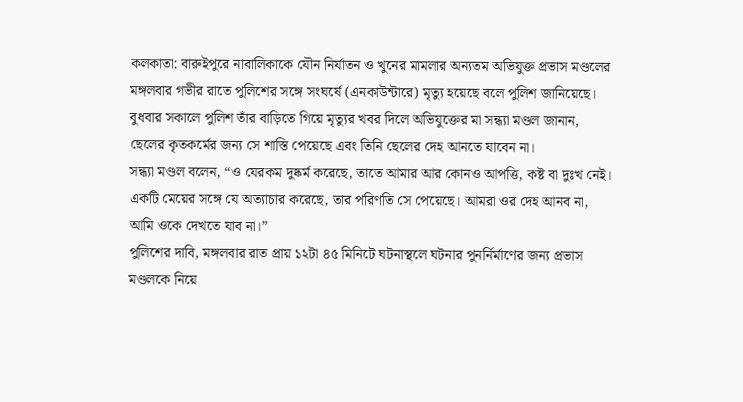কলকাতা: বারুইপুরে নাবালিকাকে যৌন নির্যাতন ও খুনের মামলার অন্যতম অভিযুক্ত প্রভাস মণ্ডলের মঙ্গলবার গভীর রাতে পুলিশের সঙ্গে সংঘর্ষে (এনকাউন্টারে) মৃত্যু হয়েছে বলে পুলিশ জানিয়েছে। বুধবার সকালে পুলিশ তাঁর বাড়িতে গিয়ে মৃত্যুর খবর দিলে অভিযুক্তের মা সন্ধ্যা মণ্ডল জানান, ছেলের কৃতকর্মের জন্য সে শাস্তি পেয়েছে এবং তিনি ছেলের দেহ আনতে যাবেন না।
সন্ধ্যা মণ্ডল বলেন, “ও যেরকম দুষ্কর্ম করেছে, তাতে আমার আর কোনও আপত্তি, কষ্ট বা দুঃখ নেই। একটি মেয়ের সঙ্গে যে অত্যাচার করেছে, তার পরিণতি সে পেয়েছে। আমরা ওর দেহ আনব না, আমি ওকে দেখতে যাব না।”
পুলিশের দাবি, মঙ্গলবার রাত প্রায় ১২টা ৪৫ মিনিটে ঘটনাস্থলে ঘটনার পুনর্নির্মাণের জন্য প্রভাস মণ্ডলকে নিয়ে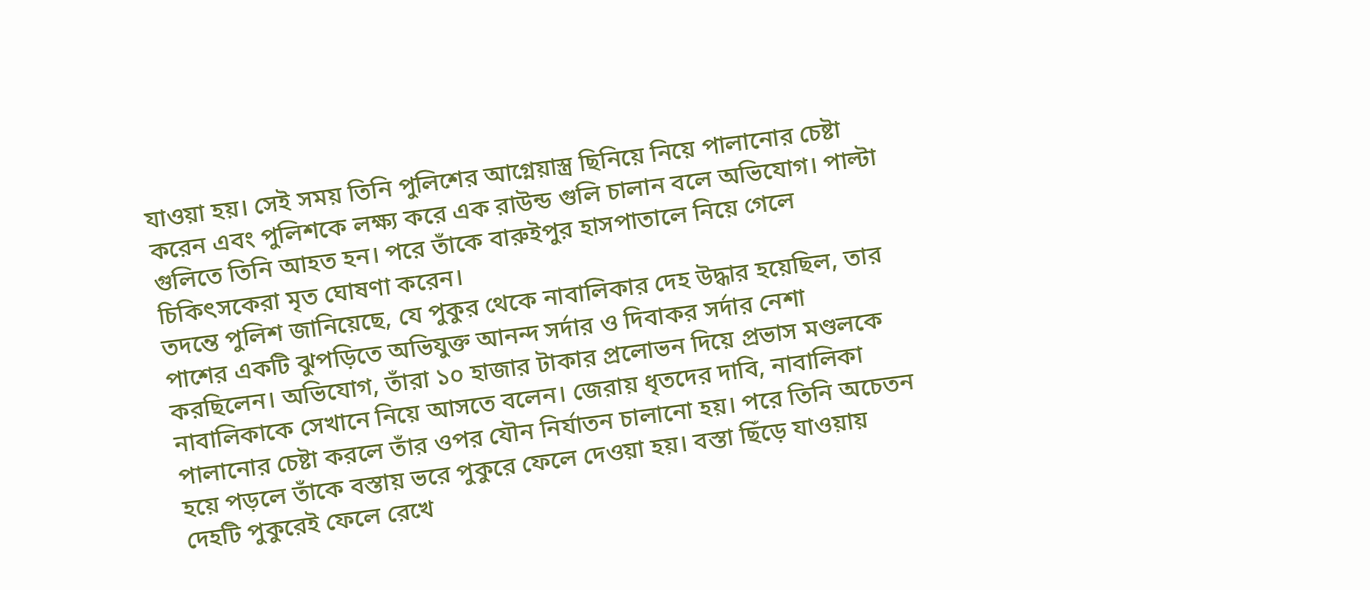যাওয়া হয়। সেই সময় তিনি পুলিশের আগ্নেয়াস্ত্র ছিনিয়ে নিয়ে পালানোর চেষ্টা করেন এবং পুলিশকে লক্ষ্য করে এক রাউন্ড গুলি চালান বলে অভিযোগ। পাল্টা গুলিতে তিনি আহত হন। পরে তাঁকে বারুইপুর হাসপাতালে নিয়ে গেলে চিকিৎসকেরা মৃত ঘোষণা করেন।
তদন্তে পুলিশ জানিয়েছে, যে পুকুর থেকে নাবালিকার দেহ উদ্ধার হয়েছিল, তার পাশের একটি ঝুপড়িতে অভিযুক্ত আনন্দ সর্দার ও দিবাকর সর্দার নেশা করছিলেন। অভিযোগ, তাঁরা ১০ হাজার টাকার প্রলোভন দিয়ে প্রভাস মণ্ডলকে নাবালিকাকে সেখানে নিয়ে আসতে বলেন। জেরায় ধৃতদের দাবি, নাবালিকা পালানোর চেষ্টা করলে তাঁর ওপর যৌন নির্যাতন চালানো হয়। পরে তিনি অচেতন হয়ে পড়লে তাঁকে বস্তায় ভরে পুকুরে ফেলে দেওয়া হয়। বস্তা ছিঁড়ে যাওয়ায় দেহটি পুকুরেই ফেলে রেখে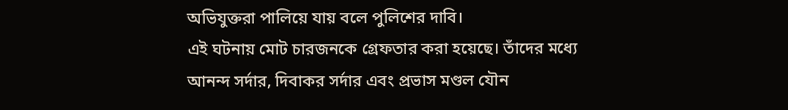অভিযুক্তরা পালিয়ে যায় বলে পুলিশের দাবি।
এই ঘটনায় মোট চারজনকে গ্রেফতার করা হয়েছে। তাঁদের মধ্যে আনন্দ সর্দার, দিবাকর সর্দার এবং প্রভাস মণ্ডল যৌন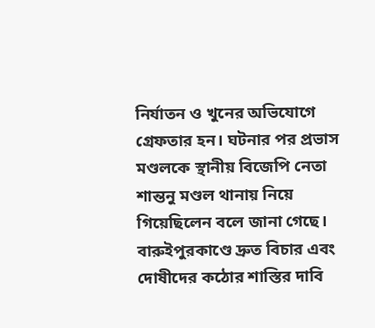নির্যাতন ও খুনের অভিযোগে গ্রেফতার হন। ঘটনার পর প্রভাস মণ্ডলকে স্থানীয় বিজেপি নেতা শান্তনু মণ্ডল থানায় নিয়ে গিয়েছিলেন বলে জানা গেছে।
বারুইপুরকাণ্ডে দ্রুত বিচার এবং দোষীদের কঠোর শাস্তির দাবি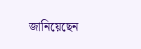জানিয়েছেন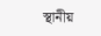স্থানীয়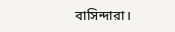বাসিন্দারা।